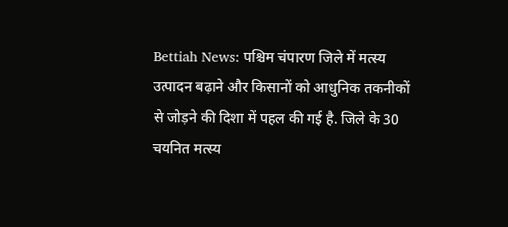Bettiah News: पश्चिम चंपारण जिले में मत्स्य उत्पादन बढ़ाने और किसानों को आधुनिक तकनीकों से जोड़ने की दिशा में पहल की गई है. जिले के 30 चयनित मत्स्य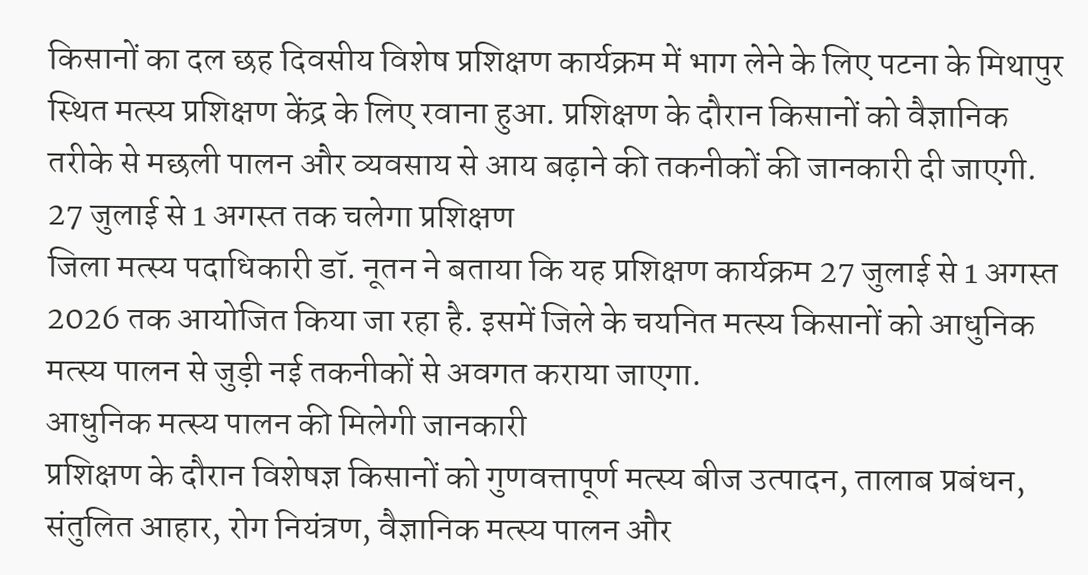किसानों का दल छह दिवसीय विशेष प्रशिक्षण कार्यक्रम में भाग लेने के लिए पटना के मिथापुर स्थित मत्स्य प्रशिक्षण केंद्र के लिए रवाना हुआ. प्रशिक्षण के दौरान किसानों को वैज्ञानिक तरीके से मछली पालन और व्यवसाय से आय बढ़ाने की तकनीकों की जानकारी दी जाएगी.
27 जुलाई से 1 अगस्त तक चलेगा प्रशिक्षण
जिला मत्स्य पदाधिकारी डॉ. नूतन ने बताया कि यह प्रशिक्षण कार्यक्रम 27 जुलाई से 1 अगस्त 2026 तक आयोजित किया जा रहा है. इसमें जिले के चयनित मत्स्य किसानों को आधुनिक मत्स्य पालन से जुड़ी नई तकनीकों से अवगत कराया जाएगा.
आधुनिक मत्स्य पालन की मिलेगी जानकारी
प्रशिक्षण के दौरान विशेषज्ञ किसानों को गुणवत्तापूर्ण मत्स्य बीज उत्पादन, तालाब प्रबंधन, संतुलित आहार, रोग नियंत्रण, वैज्ञानिक मत्स्य पालन और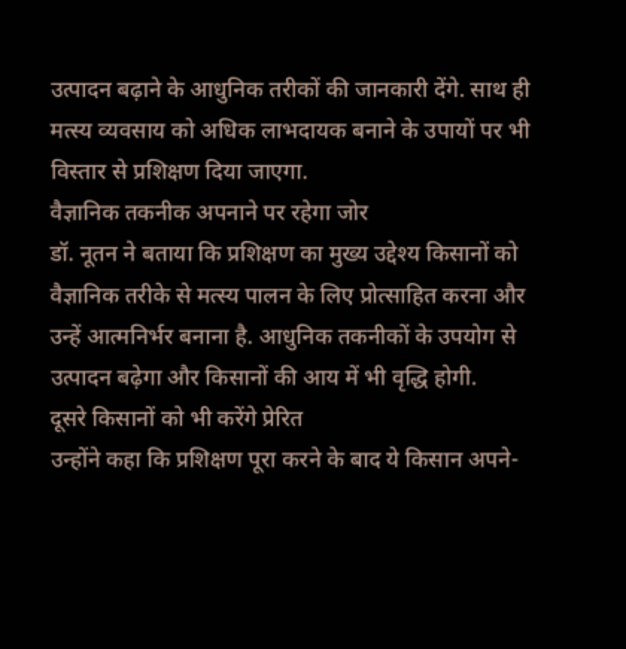उत्पादन बढ़ाने के आधुनिक तरीकों की जानकारी देंगे. साथ ही मत्स्य व्यवसाय को अधिक लाभदायक बनाने के उपायों पर भी विस्तार से प्रशिक्षण दिया जाएगा.
वैज्ञानिक तकनीक अपनाने पर रहेगा जोर
डॉ. नूतन ने बताया कि प्रशिक्षण का मुख्य उद्देश्य किसानों को वैज्ञानिक तरीके से मत्स्य पालन के लिए प्रोत्साहित करना और उन्हें आत्मनिर्भर बनाना है. आधुनिक तकनीकों के उपयोग से उत्पादन बढ़ेगा और किसानों की आय में भी वृद्धि होगी.
दूसरे किसानों को भी करेंगे प्रेरित
उन्होंने कहा कि प्रशिक्षण पूरा करने के बाद ये किसान अपने-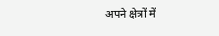अपने क्षेत्रों में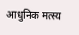आधुनिक मत्स्य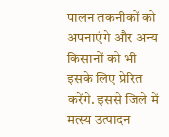पालन तकनीकों को अपनाएंगे और अन्य किसानों को भी इसके लिए प्रेरित करेंगे. इससे जिले में मत्स्य उत्पादन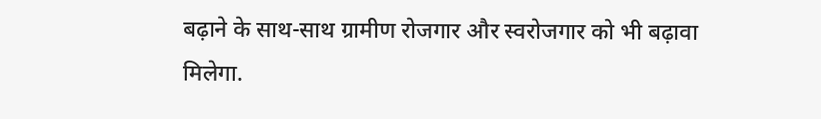बढ़ाने के साथ-साथ ग्रामीण रोजगार और स्वरोजगार को भी बढ़ावा मिलेगा.